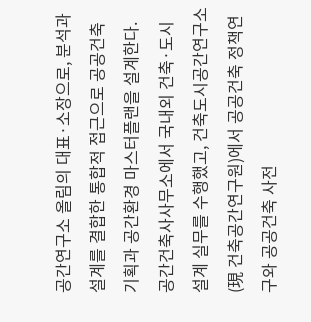공간연구소 올림의 대표·소장으로, 분석과 설계를 결합한 통합적 접근으로 공공건축 기획과 공간환경 마스터플랜을 설계한다. 공간건축사사무소에서 국내외 건축·도시 설계 실무를 수행했고, 건축도시공간연구소(現 건축공간연구원)에서 공공건축 정책연구와 공공건축 사전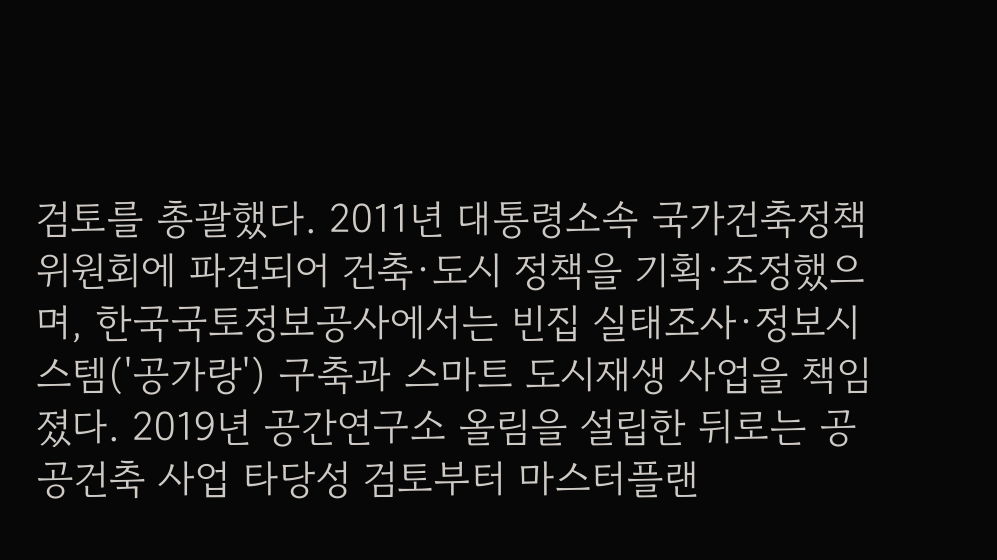검토를 총괄했다. 2011년 대통령소속 국가건축정책위원회에 파견되어 건축·도시 정책을 기획·조정했으며, 한국국토정보공사에서는 빈집 실태조사·정보시스템('공가랑') 구축과 스마트 도시재생 사업을 책임졌다. 2019년 공간연구소 올림을 설립한 뒤로는 공공건축 사업 타당성 검토부터 마스터플랜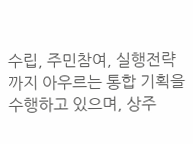수립, 주민참여, 실행전략까지 아우르는 통합 기획을 수행하고 있으며, 상주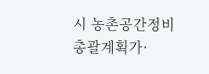시 농촌공간정비 총괄계획가·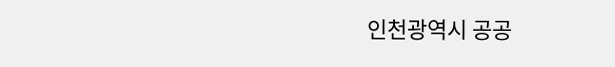인천광역시 공공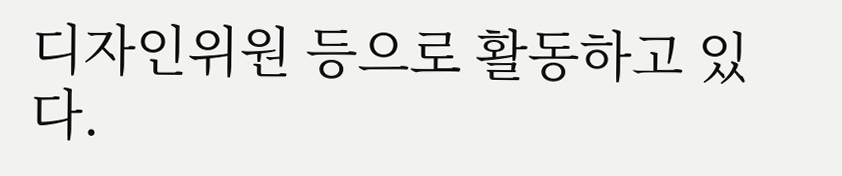디자인위원 등으로 활동하고 있다.